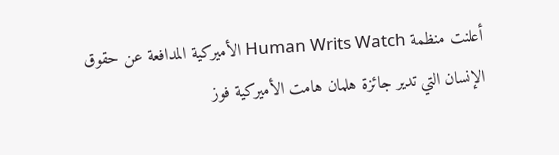أعلنت منظمة Human Writs Watch الأميركية المدافعة عن حقوق الإنسان التي تدير جائزة هلمان هامت الأميركية فوز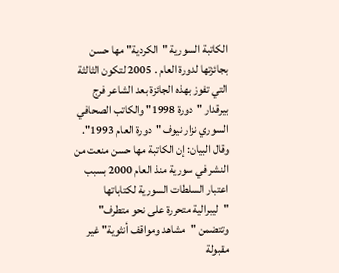الكاتبة السورية "الكردية" مها حسن بجائزتها لدورة العام . 2005 لتكون الثالثة التي تفوز بهذه الجائزة بعد الشاعر فرج بيرقدار "دورة 1998" والكاتب الصحافي السوري نزار نيوف "دورة العام 1993". وقال البيان: إن الكاتبة مها حسن منعت من النشر في سورية منذ العام 2000 بسبب اعتبار السلطات السورية لكتاباتها "ليبرالية متحررة على نحو متطرف" وتتضمن "مشاهد ومواقف أنثوية" غير مقبولة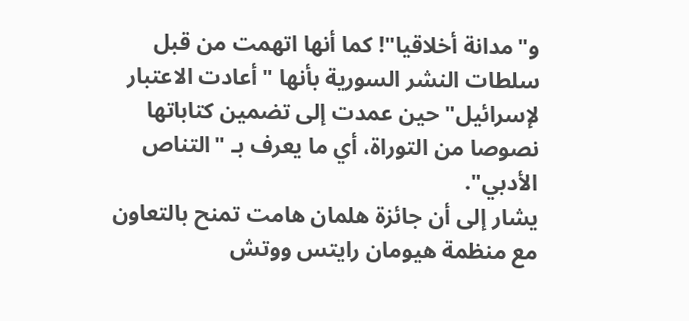و"مدانة أخلاقيا"! كما أنها اتهمت من قبل سلطات النشر السورية بأنها "أعادت الاعتبار لإسرائيل" حين عمدت إلى تضمين كتاباتها نصوصا من التوراة، أي ما يعرف بـ "التناص الأدبي".
يشار إلى أن جائزة هلمان هامت تمنح بالتعاون مع منظمة هيومان رايتس ووتش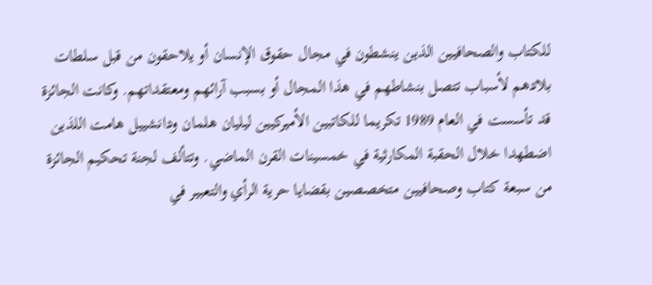للكتاب والصحافيين الذين ينشطون في مجال حقوق الإنسان أو يلاحقون من قبل سلطات بلادهم لأسباب تتصل بنشاطهم في هذا المجال أو بسبب آرائهم ومعتقداتهم. وكانت الجائزة قد تأسست في العام 1989 تكريما للكاتبين الأميركيين ليليان هلمان ودانشييل هامت اللذين اضطهدا خلال الحقبة المكارثية في خمسينات القرن الماضي. وتتألف لجنة تحكيم الجائزة من سبعة كتاب وصحافيين متخصصين بقضايا حرية الرأي والتعبير في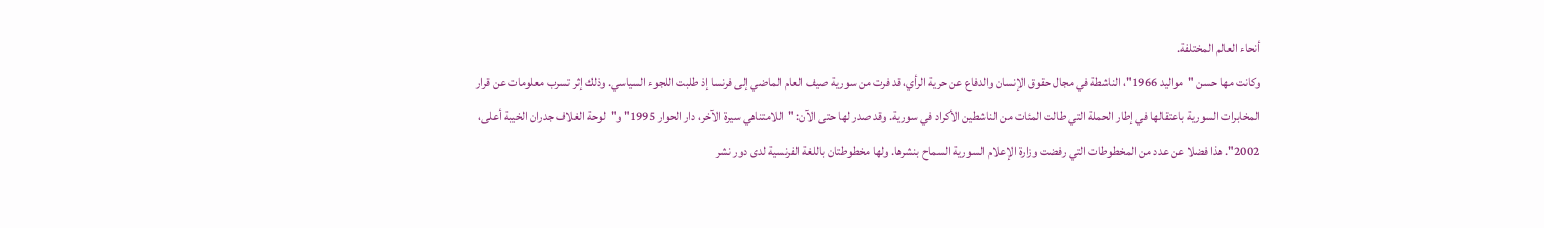أنحاء العالم المختلفة.
وكانت مها حسن "مواليد 1966"، الناشطة في مجال حقوق الإنسان والدفاع عن حرية الرأي، قد فرت من سورية صيف العام الماضي إلى فرنسا إذ طلبت اللجوء السياسي. وذلك إثر تسرب معلومات عن قرار المخابرات السورية باعتقالها في إطار الحملة التي طالت المئات من الناشطين الأكراد في سورية. وقد صدر لها حتى الآن: "اللامتناهي سيرة الآخر، دار الحوار 1995" و"لوحة الغلاف جدران الخيبة أعلى، 2002". هذا فضلا عن عدد من المخطوطات التي رفضت وزارة الإعلام السورية السماح بنشرها. ولها مخطوطتان باللغة الفرنسية لدى دور نشر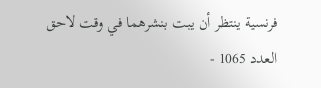فرنسية ينتظر أن يبت بنشرهما في وقت لاحق
العدد 1065 -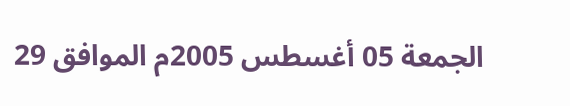الجمعة 05 أغسطس 2005م الموافق 29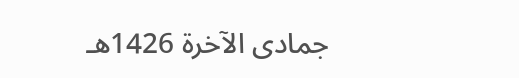جمادى الآخرة 1426هـ